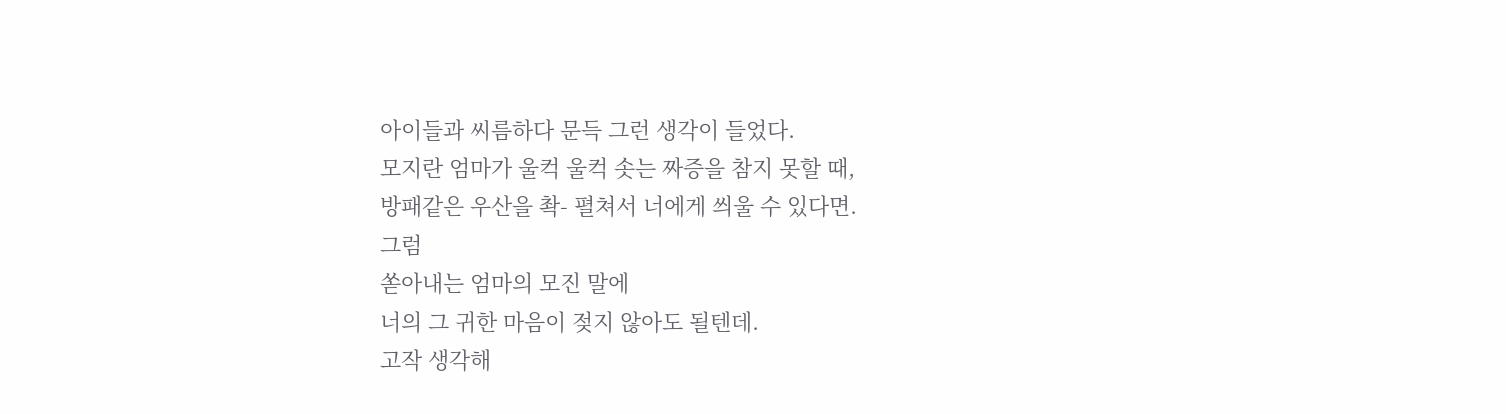아이들과 씨름하다 문득 그런 생각이 들었다.
모지란 엄마가 울컥 울컥 솟는 짜증을 참지 못할 때,
방패같은 우산을 촥- 펼쳐서 너에게 씌울 수 있다면.
그럼
쏟아내는 엄마의 모진 말에
너의 그 귀한 마음이 젖지 않아도 될텐데.
고작 생각해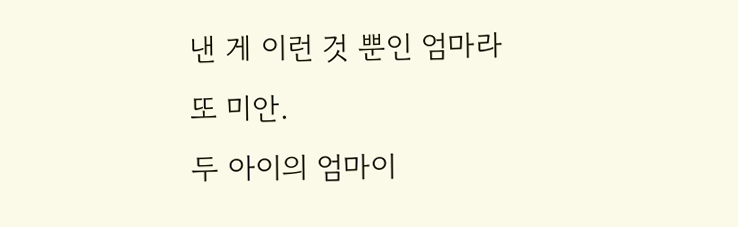낸 게 이런 것 뿐인 엄마라
또 미안.
두 아이의 엄마이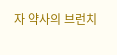자 약사의 브런치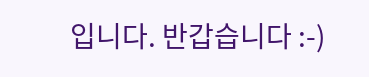입니다. 반갑습니다 :-)